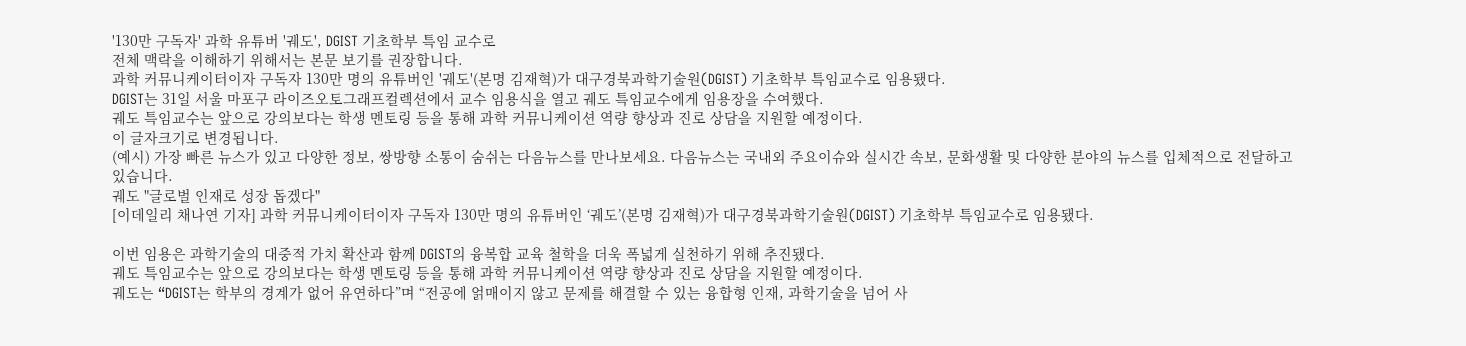'130만 구독자' 과학 유튜버 '궤도', DGIST 기초학부 특임 교수로
전체 맥락을 이해하기 위해서는 본문 보기를 권장합니다.
과학 커뮤니케이터이자 구독자 130만 명의 유튜버인 '궤도'(본명 김재혁)가 대구경북과학기술원(DGIST) 기초학부 특임교수로 임용됐다.
DGIST는 31일 서울 마포구 라이즈오토그래프컬렉션에서 교수 임용식을 열고 궤도 특임교수에게 임용장을 수여했다.
궤도 특임교수는 앞으로 강의보다는 학생 멘토링 등을 통해 과학 커뮤니케이션 역량 향상과 진로 상담을 지원할 예정이다.
이 글자크기로 변경됩니다.
(예시) 가장 빠른 뉴스가 있고 다양한 정보, 쌍방향 소통이 숨쉬는 다음뉴스를 만나보세요. 다음뉴스는 국내외 주요이슈와 실시간 속보, 문화생활 및 다양한 분야의 뉴스를 입체적으로 전달하고 있습니다.
궤도 "글로벌 인재로 성장 돕겠다"
[이데일리 채나연 기자] 과학 커뮤니케이터이자 구독자 130만 명의 유튜버인 ‘궤도’(본명 김재혁)가 대구경북과학기술원(DGIST) 기초학부 특임교수로 임용됐다.

이번 임용은 과학기술의 대중적 가치 확산과 함께 DGIST의 융복합 교육 철학을 더욱 폭넓게 실천하기 위해 추진됐다.
궤도 특임교수는 앞으로 강의보다는 학생 멘토링 등을 통해 과학 커뮤니케이션 역량 향상과 진로 상담을 지원할 예정이다.
궤도는 “DGIST는 학부의 경계가 없어 유연하다”며 “전공에 얽매이지 않고 문제를 해결할 수 있는 융합형 인재, 과학기술을 넘어 사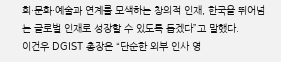회·문화·예술과 연계를 모색하는 창의적 인재, 한국을 뛰어넘는 글로벌 인재로 성장할 수 있도록 돕겠다”고 말했다.
이건우 DGIST 총장은 “단순한 외부 인사 영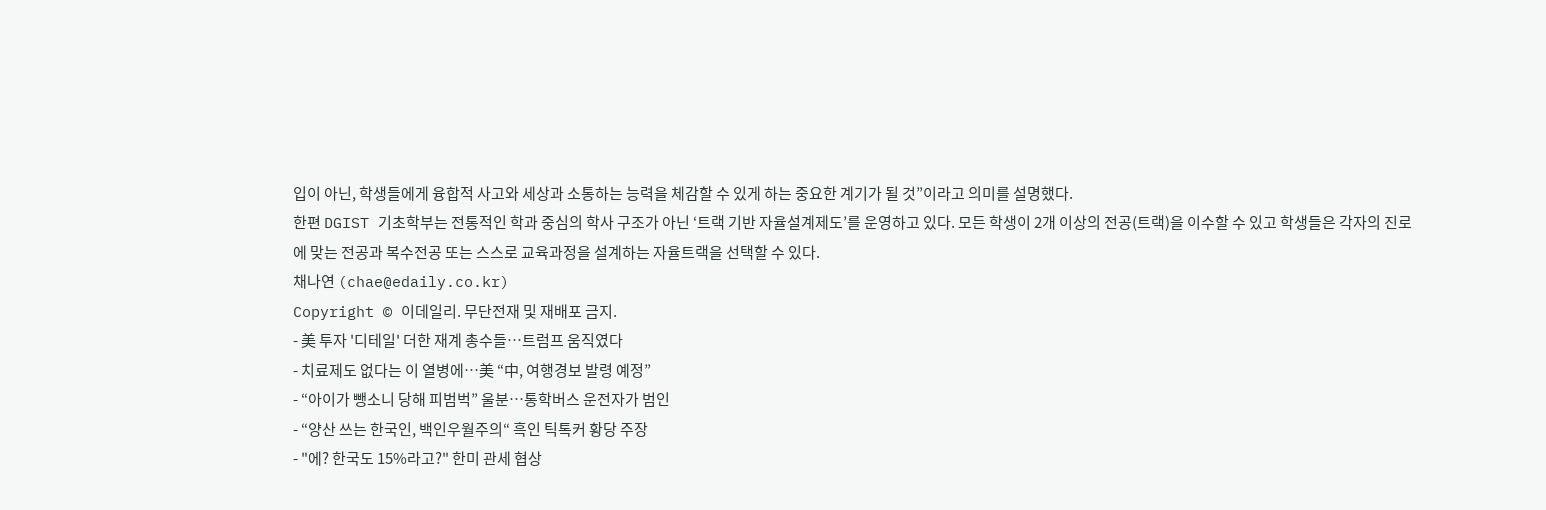입이 아닌, 학생들에게 융합적 사고와 세상과 소통하는 능력을 체감할 수 있게 하는 중요한 계기가 될 것”이라고 의미를 설명했다.
한편 DGIST 기초학부는 전통적인 학과 중심의 학사 구조가 아닌 ‘트랙 기반 자율설계제도’를 운영하고 있다. 모든 학생이 2개 이상의 전공(트랙)을 이수할 수 있고 학생들은 각자의 진로에 맞는 전공과 복수전공 또는 스스로 교육과정을 설계하는 자율트랙을 선택할 수 있다.
채나연 (chae@edaily.co.kr)
Copyright © 이데일리. 무단전재 및 재배포 금지.
- 美 투자 '디테일' 더한 재계 총수들…트럼프 움직였다
- 치료제도 없다는 이 열병에…美 “中, 여행경보 발령 예정”
- “아이가 뺑소니 당해 피범벅” 울분…통학버스 운전자가 범인
- “양산 쓰는 한국인, 백인우월주의“ 흑인 틱톡커 황당 주장
- "에? 한국도 15%라고?" 한미 관세 협상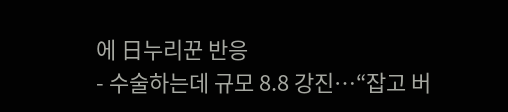에 日누리꾼 반응
- 수술하는데 규모 8.8 강진…“잡고 버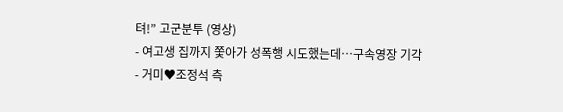텨!” 고군분투 (영상)
- 여고생 집까지 쫓아가 성폭행 시도했는데…구속영장 기각
- 거미♥조정석 측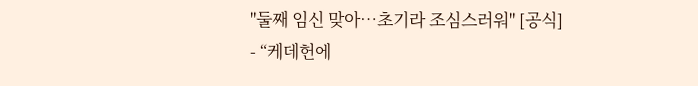"둘째 임신 맞아…초기라 조심스러워" [공식]
- “케데헌에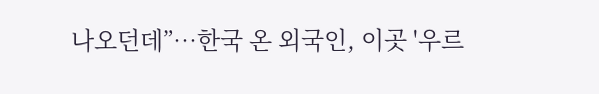나오던데”…한국 온 외국인, 이곳 '우르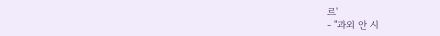르'
- "과외 안 시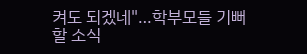켜도 되겠네"…학부모들 기뻐할 소식